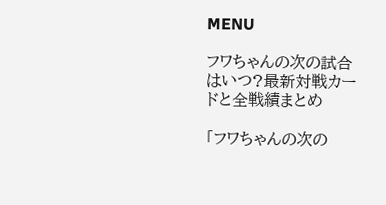MENU

フワちゃんの次の試合はいつ?最新対戦カードと全戦績まとめ

「フワちゃんの次の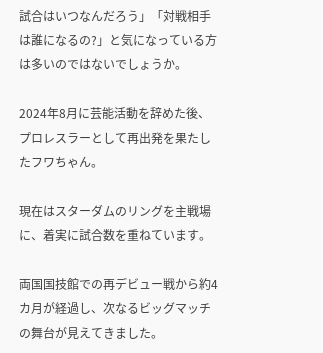試合はいつなんだろう」「対戦相手は誰になるの?」と気になっている方は多いのではないでしょうか。

2024年8月に芸能活動を辞めた後、プロレスラーとして再出発を果たしたフワちゃん。

現在はスターダムのリングを主戦場に、着実に試合数を重ねています。

両国国技館での再デビュー戦から約4カ月が経過し、次なるビッグマッチの舞台が見えてきました。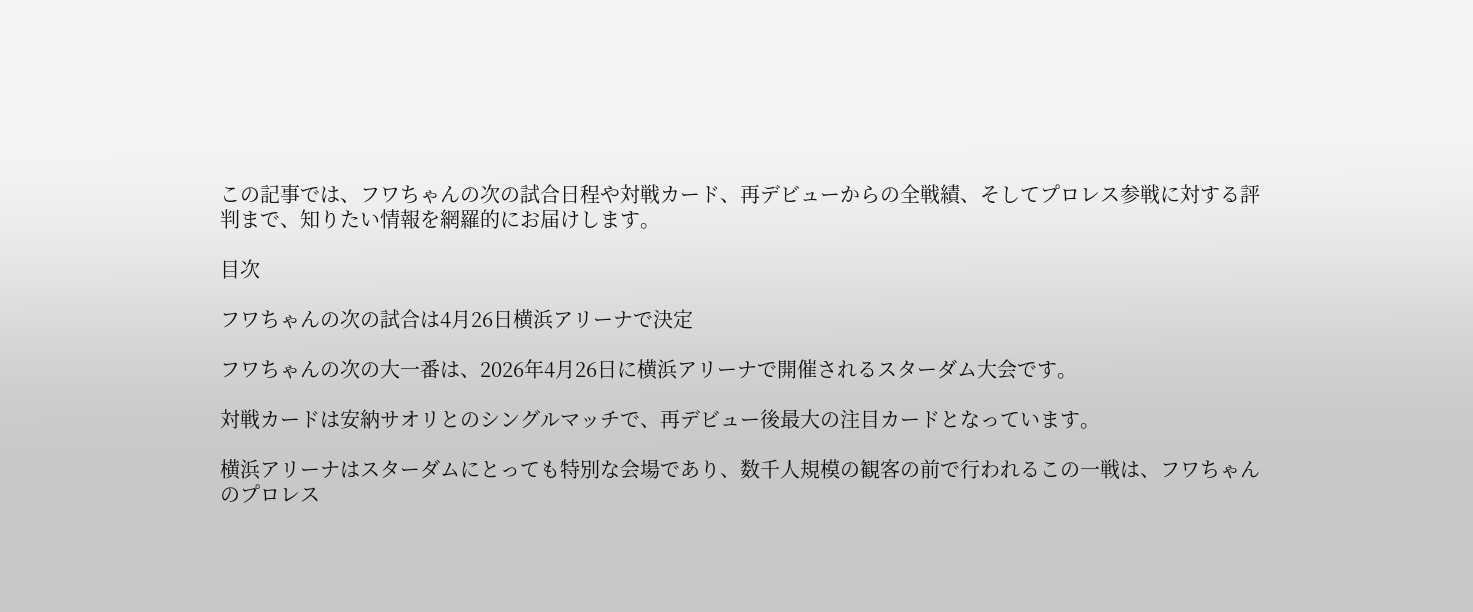この記事では、フワちゃんの次の試合日程や対戦カード、再デビューからの全戦績、そしてプロレス参戦に対する評判まで、知りたい情報を網羅的にお届けします。

目次

フワちゃんの次の試合は4月26日横浜アリーナで決定

フワちゃんの次の大一番は、2026年4月26日に横浜アリーナで開催されるスターダム大会です。

対戦カードは安納サオリとのシングルマッチで、再デビュー後最大の注目カードとなっています。

横浜アリーナはスターダムにとっても特別な会場であり、数千人規模の観客の前で行われるこの一戦は、フワちゃんのプロレス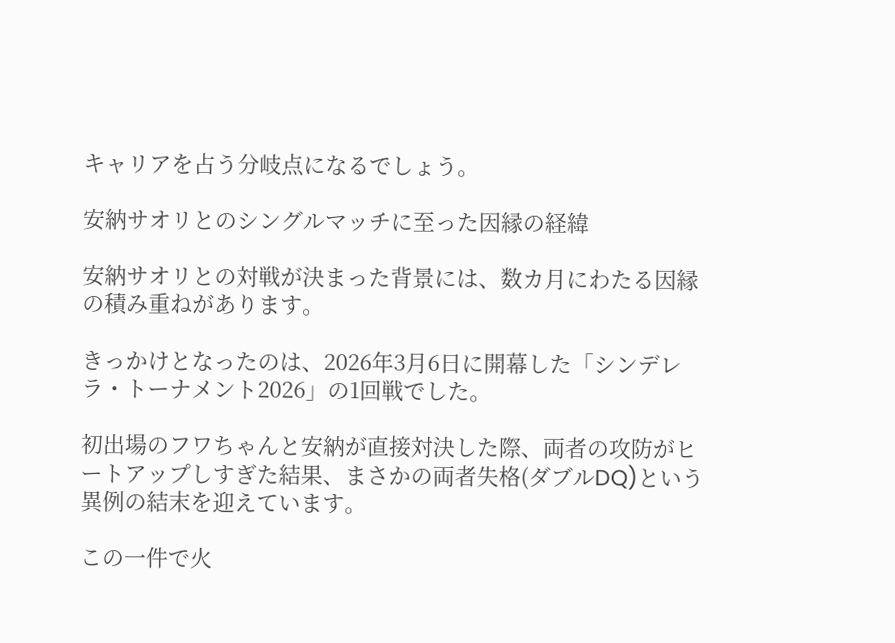キャリアを占う分岐点になるでしょう。

安納サオリとのシングルマッチに至った因縁の経緯

安納サオリとの対戦が決まった背景には、数カ月にわたる因縁の積み重ねがあります。

きっかけとなったのは、2026年3月6日に開幕した「シンデレラ・トーナメント2026」の1回戦でした。

初出場のフワちゃんと安納が直接対決した際、両者の攻防がヒートアップしすぎた結果、まさかの両者失格(ダブルDQ)という異例の結末を迎えています。

この一件で火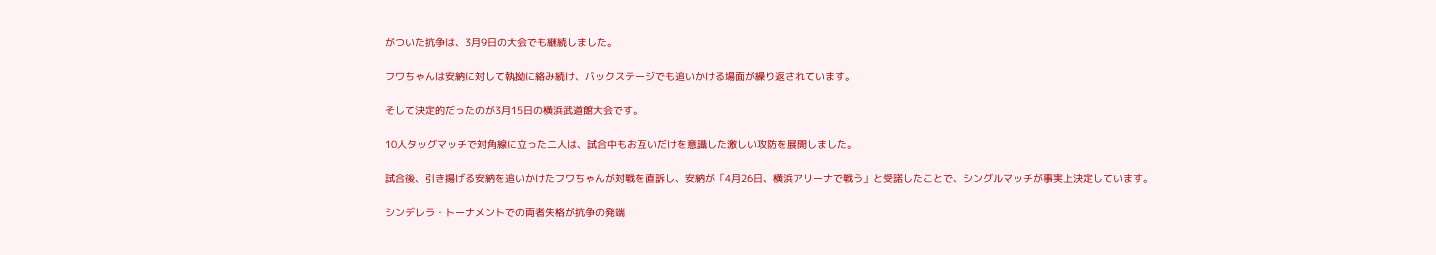がついた抗争は、3月9日の大会でも継続しました。

フワちゃんは安納に対して執拗に絡み続け、バックステージでも追いかける場面が繰り返されています。

そして決定的だったのが3月15日の横浜武道館大会です。

10人タッグマッチで対角線に立った二人は、試合中もお互いだけを意識した激しい攻防を展開しました。

試合後、引き揚げる安納を追いかけたフワちゃんが対戦を直訴し、安納が「4月26日、横浜アリーナで戦う」と受諾したことで、シングルマッチが事実上決定しています。

シンデレラ・トーナメントでの両者失格が抗争の発端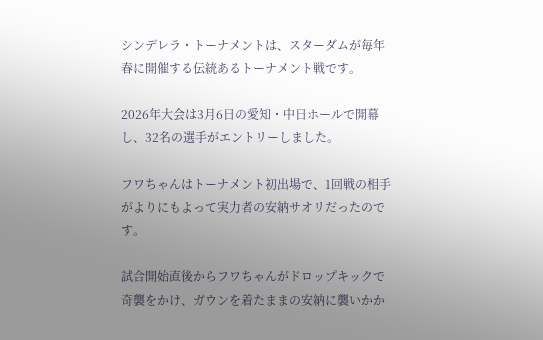シンデレラ・トーナメントは、スターダムが毎年春に開催する伝統あるトーナメント戦です。

2026年大会は3月6日の愛知・中日ホールで開幕し、32名の選手がエントリーしました。

フワちゃんはトーナメント初出場で、1回戦の相手がよりにもよって実力者の安納サオリだったのです。

試合開始直後からフワちゃんがドロップキックで奇襲をかけ、ガウンを着たままの安納に襲いかか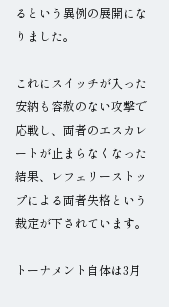るという異例の展開になりました。

これにスイッチが入った安納も容赦のない攻撃で応戦し、両者のエスカレートが止まらなくなった結果、レフェリーストップによる両者失格という裁定が下されています。

トーナメント自体は3月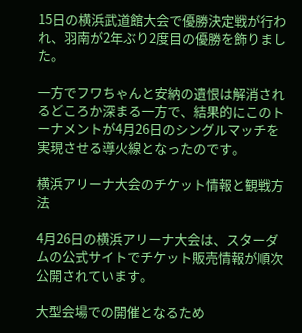15日の横浜武道館大会で優勝決定戦が行われ、羽南が2年ぶり2度目の優勝を飾りました。

一方でフワちゃんと安納の遺恨は解消されるどころか深まる一方で、結果的にこのトーナメントが4月26日のシングルマッチを実現させる導火線となったのです。

横浜アリーナ大会のチケット情報と観戦方法

4月26日の横浜アリーナ大会は、スターダムの公式サイトでチケット販売情報が順次公開されています。

大型会場での開催となるため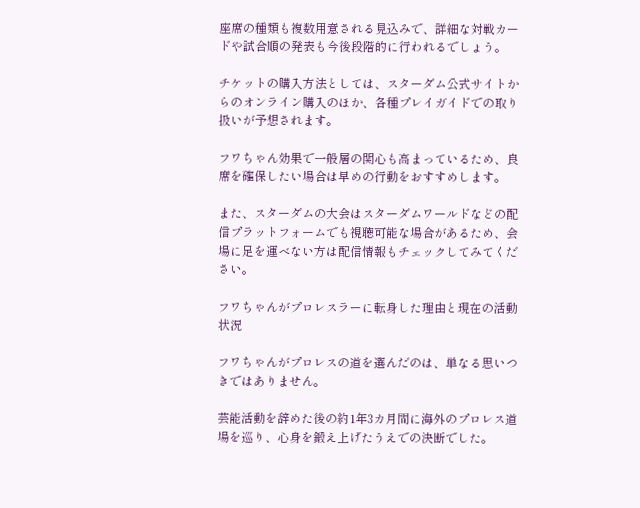座席の種類も複数用意される見込みで、詳細な対戦カードや試合順の発表も今後段階的に行われるでしょう。

チケットの購入方法としては、スターダム公式サイトからのオンライン購入のほか、各種プレイガイドでの取り扱いが予想されます。

フワちゃん効果で一般層の関心も高まっているため、良席を確保したい場合は早めの行動をおすすめします。

また、スターダムの大会はスターダムワールドなどの配信プラットフォームでも視聴可能な場合があるため、会場に足を運べない方は配信情報もチェックしてみてください。

フワちゃんがプロレスラーに転身した理由と現在の活動状況

フワちゃんがプロレスの道を選んだのは、単なる思いつきではありません。

芸能活動を辞めた後の約1年3カ月間に海外のプロレス道場を巡り、心身を鍛え上げたうえでの決断でした。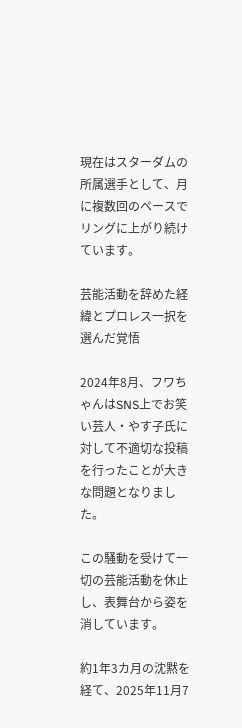現在はスターダムの所属選手として、月に複数回のペースでリングに上がり続けています。

芸能活動を辞めた経緯とプロレス一択を選んだ覚悟

2024年8月、フワちゃんはSNS上でお笑い芸人・やす子氏に対して不適切な投稿を行ったことが大きな問題となりました。

この騒動を受けて一切の芸能活動を休止し、表舞台から姿を消しています。

約1年3カ月の沈黙を経て、2025年11月7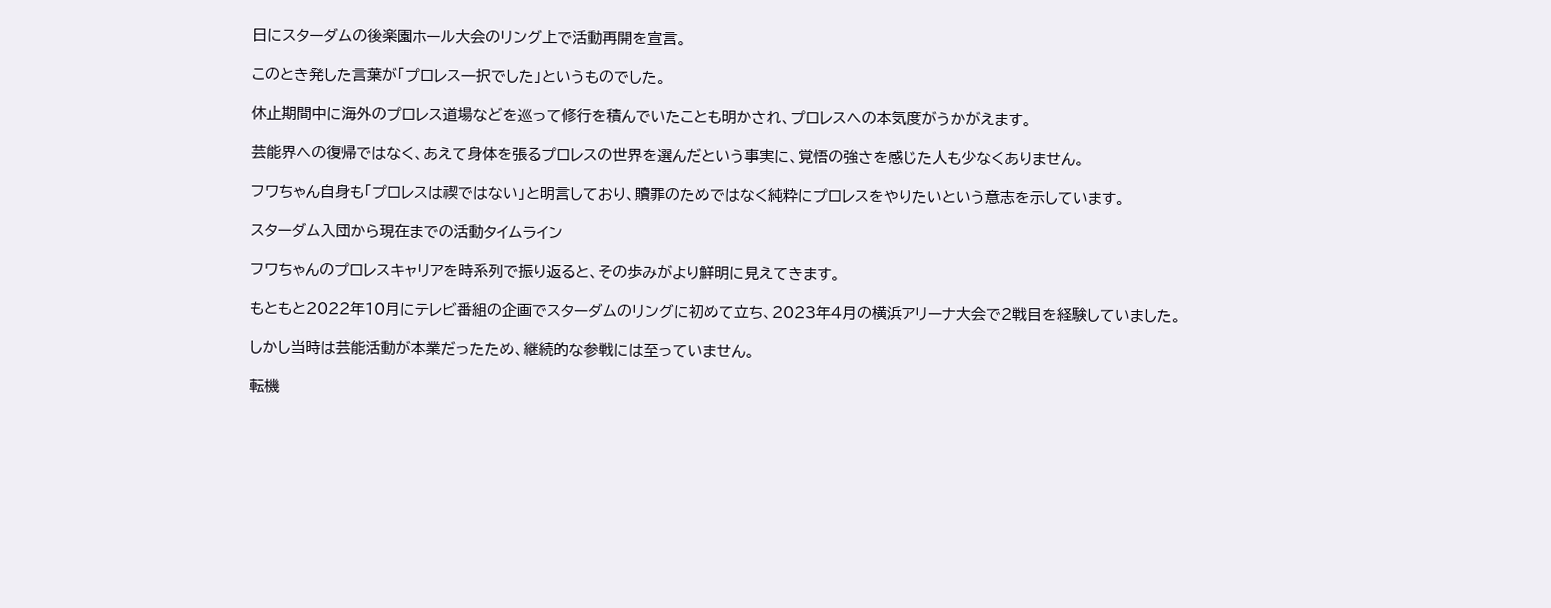日にスターダムの後楽園ホール大会のリング上で活動再開を宣言。

このとき発した言葉が「プロレス一択でした」というものでした。

休止期間中に海外のプロレス道場などを巡って修行を積んでいたことも明かされ、プロレスへの本気度がうかがえます。

芸能界への復帰ではなく、あえて身体を張るプロレスの世界を選んだという事実に、覚悟の強さを感じた人も少なくありません。

フワちゃん自身も「プロレスは禊ではない」と明言しており、贖罪のためではなく純粋にプロレスをやりたいという意志を示しています。

スターダム入団から現在までの活動タイムライン

フワちゃんのプロレスキャリアを時系列で振り返ると、その歩みがより鮮明に見えてきます。

もともと2022年10月にテレビ番組の企画でスターダムのリングに初めて立ち、2023年4月の横浜アリーナ大会で2戦目を経験していました。

しかし当時は芸能活動が本業だったため、継続的な参戦には至っていません。

転機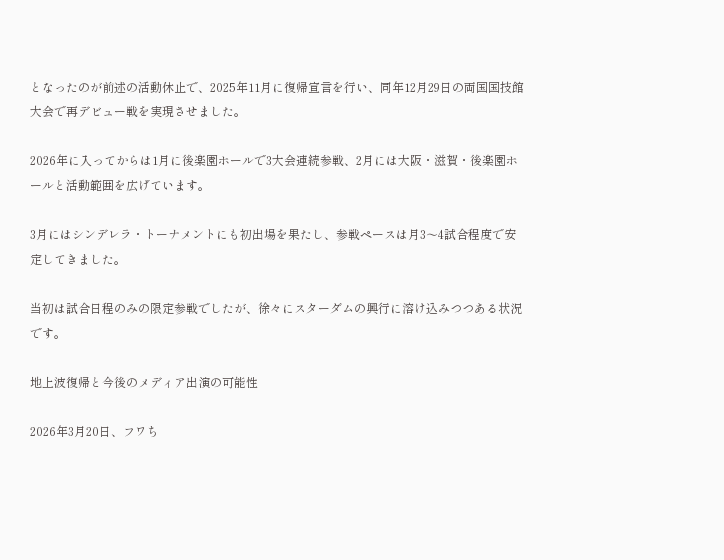となったのが前述の活動休止で、2025年11月に復帰宣言を行い、同年12月29日の両国国技館大会で再デビュー戦を実現させました。

2026年に入ってからは1月に後楽園ホールで3大会連続参戦、2月には大阪・滋賀・後楽園ホールと活動範囲を広げています。

3月にはシンデレラ・トーナメントにも初出場を果たし、参戦ペースは月3〜4試合程度で安定してきました。

当初は試合日程のみの限定参戦でしたが、徐々にスターダムの興行に溶け込みつつある状況です。

地上波復帰と今後のメディア出演の可能性

2026年3月20日、フワち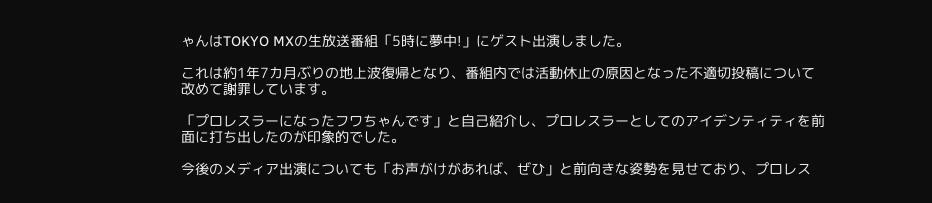ゃんはTOKYO MXの生放送番組「5時に夢中!」にゲスト出演しました。

これは約1年7カ月ぶりの地上波復帰となり、番組内では活動休止の原因となった不適切投稿について改めて謝罪しています。

「プロレスラーになったフワちゃんです」と自己紹介し、プロレスラーとしてのアイデンティティを前面に打ち出したのが印象的でした。

今後のメディア出演についても「お声がけがあれば、ぜひ」と前向きな姿勢を見せており、プロレス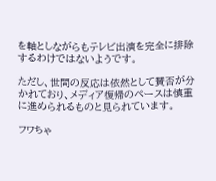を軸としながらもテレビ出演を完全に排除するわけではないようです。

ただし、世間の反応は依然として賛否が分かれており、メディア復帰のペースは慎重に進められるものと見られています。

フワちゃ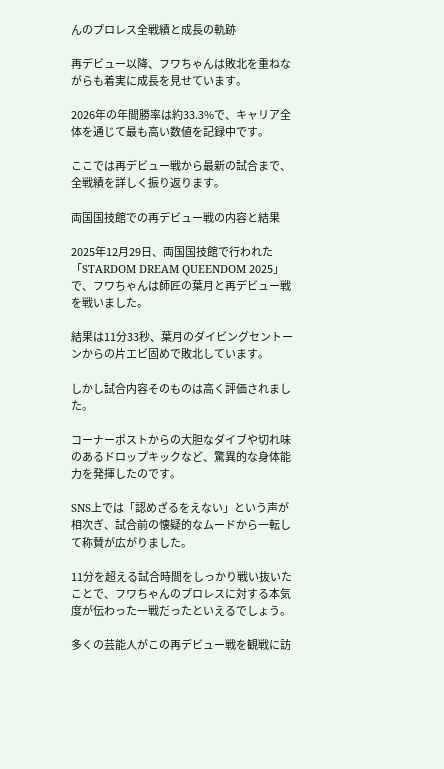んのプロレス全戦績と成長の軌跡

再デビュー以降、フワちゃんは敗北を重ねながらも着実に成長を見せています。

2026年の年間勝率は約33.3%で、キャリア全体を通じて最も高い数値を記録中です。

ここでは再デビュー戦から最新の試合まで、全戦績を詳しく振り返ります。

両国国技館での再デビュー戦の内容と結果

2025年12月29日、両国国技館で行われた「STARDOM DREAM QUEENDOM 2025」で、フワちゃんは師匠の葉月と再デビュー戦を戦いました。

結果は11分33秒、葉月のダイビングセントーンからの片エビ固めで敗北しています。

しかし試合内容そのものは高く評価されました。

コーナーポストからの大胆なダイブや切れ味のあるドロップキックなど、驚異的な身体能力を発揮したのです。

SNS上では「認めざるをえない」という声が相次ぎ、試合前の懐疑的なムードから一転して称賛が広がりました。

11分を超える試合時間をしっかり戦い抜いたことで、フワちゃんのプロレスに対する本気度が伝わった一戦だったといえるでしょう。

多くの芸能人がこの再デビュー戦を観戦に訪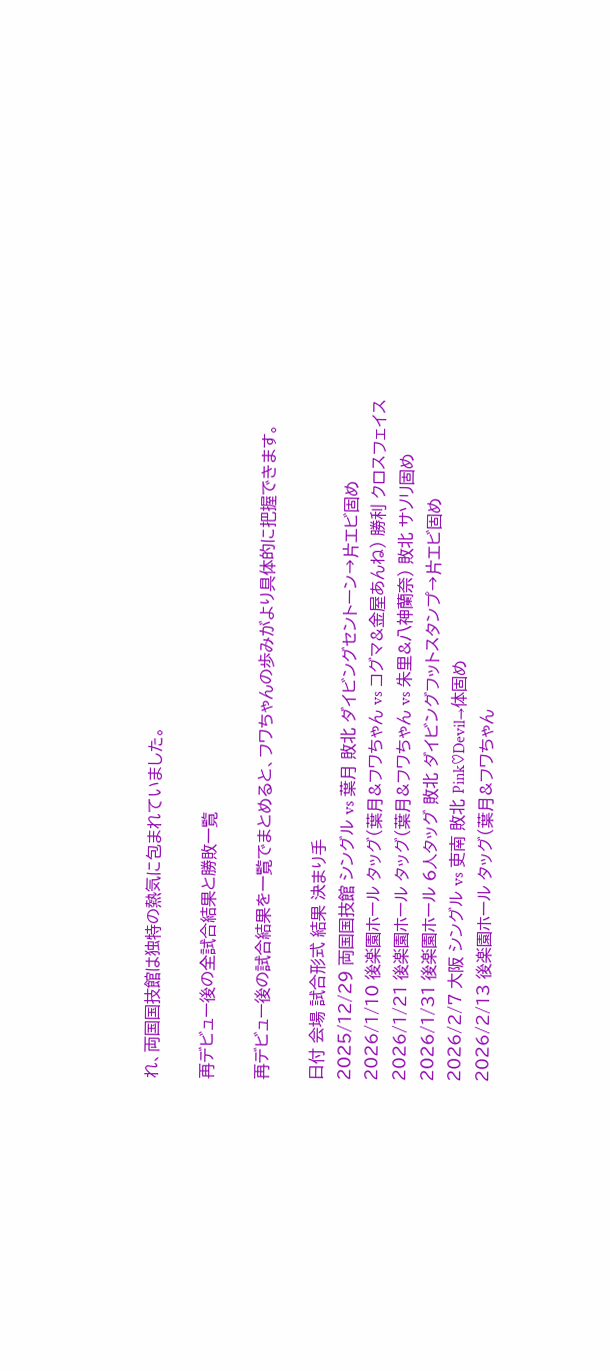れ、両国国技館は独特の熱気に包まれていました。

再デビュー後の全試合結果と勝敗一覧

再デビュー後の試合結果を一覧でまとめると、フワちゃんの歩みがより具体的に把握できます。

日付 会場 試合形式 結果 決まり手
2025/12/29 両国国技館 シングル vs 葉月 敗北 ダイビングセントーン→片エビ固め
2026/1/10 後楽園ホール タッグ(葉月&フワちゃん vs コグマ&金屋あんね) 勝利 クロスフェイス
2026/1/21 後楽園ホール タッグ(葉月&フワちゃん vs 朱里&八神蘭奈) 敗北 サソリ固め
2026/1/31 後楽園ホール 6人タッグ 敗北 ダイビングフットスタンプ→片エビ固め
2026/2/7 大阪 シングル vs 吏南 敗北 Pink♡Devil→体固め
2026/2/13 後楽園ホール タッグ(葉月&フワちゃん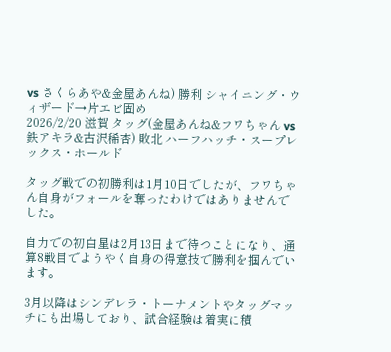vs さくらあや&金屋あんね) 勝利 シャイニング・ウィザード→片エビ固め
2026/2/20 滋賀 タッグ(金屋あんね&フワちゃん vs 鉄アキラ&古沢稀杏) 敗北 ハーフハッチ・スープレックス・ホールド

タッグ戦での初勝利は1月10日でしたが、フワちゃん自身がフォールを奪ったわけではありませんでした。

自力での初白星は2月13日まで待つことになり、通算8戦目でようやく自身の得意技で勝利を掴んでいます。

3月以降はシンデレラ・トーナメントやタッグマッチにも出場しており、試合経験は着実に積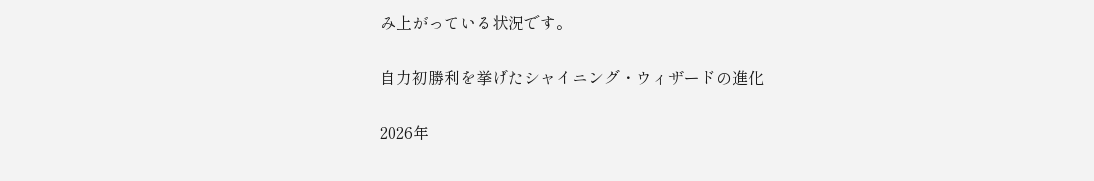み上がっている状況です。

自力初勝利を挙げたシャイニング・ウィザードの進化

2026年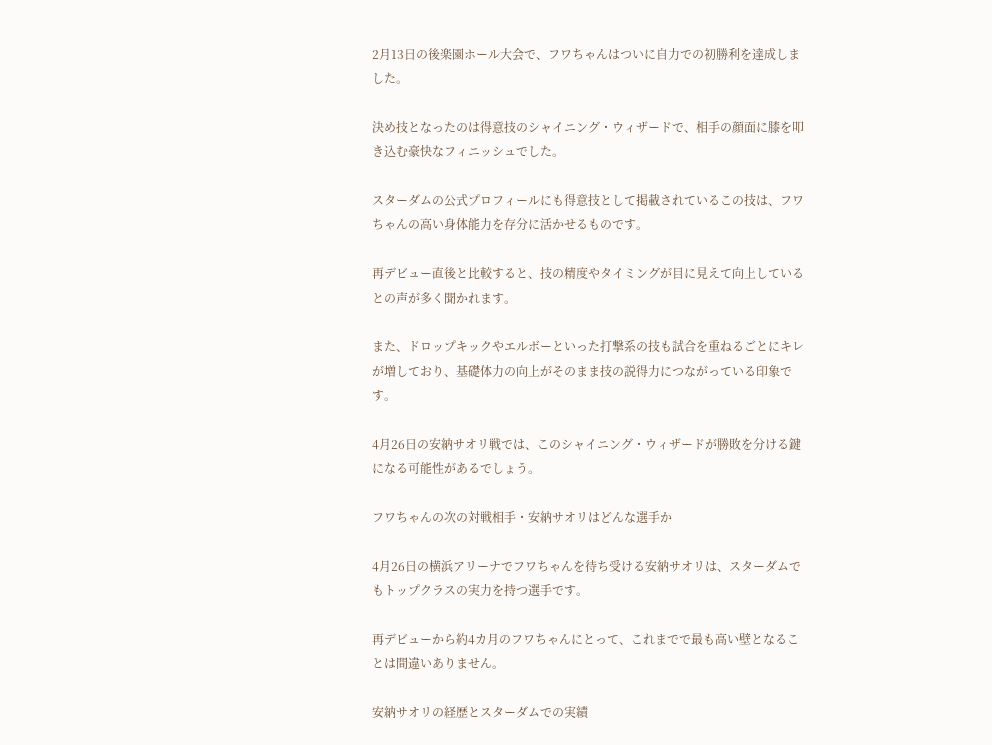2月13日の後楽園ホール大会で、フワちゃんはついに自力での初勝利を達成しました。

決め技となったのは得意技のシャイニング・ウィザードで、相手の顔面に膝を叩き込む豪快なフィニッシュでした。

スターダムの公式プロフィールにも得意技として掲載されているこの技は、フワちゃんの高い身体能力を存分に活かせるものです。

再デビュー直後と比較すると、技の精度やタイミングが目に見えて向上しているとの声が多く聞かれます。

また、ドロップキックやエルボーといった打撃系の技も試合を重ねるごとにキレが増しており、基礎体力の向上がそのまま技の説得力につながっている印象です。

4月26日の安納サオリ戦では、このシャイニング・ウィザードが勝敗を分ける鍵になる可能性があるでしょう。

フワちゃんの次の対戦相手・安納サオリはどんな選手か

4月26日の横浜アリーナでフワちゃんを待ち受ける安納サオリは、スターダムでもトップクラスの実力を持つ選手です。

再デビューから約4カ月のフワちゃんにとって、これまでで最も高い壁となることは間違いありません。

安納サオリの経歴とスターダムでの実績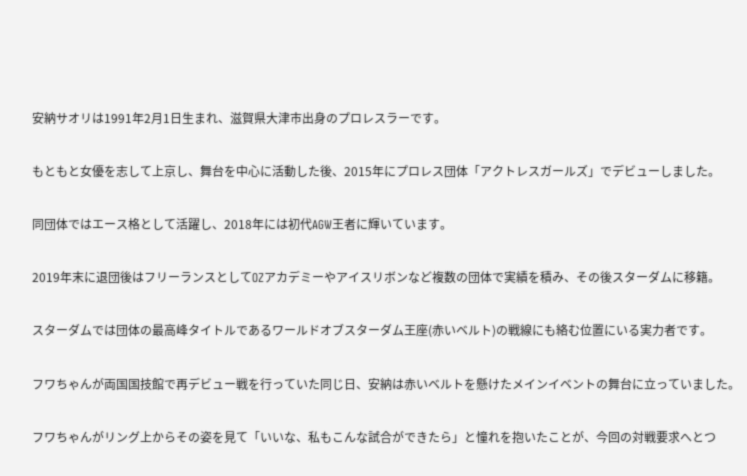安納サオリは1991年2月1日生まれ、滋賀県大津市出身のプロレスラーです。

もともと女優を志して上京し、舞台を中心に活動した後、2015年にプロレス団体「アクトレスガールズ」でデビューしました。

同団体ではエース格として活躍し、2018年には初代AGW王者に輝いています。

2019年末に退団後はフリーランスとしてOZアカデミーやアイスリボンなど複数の団体で実績を積み、その後スターダムに移籍。

スターダムでは団体の最高峰タイトルであるワールドオブスターダム王座(赤いベルト)の戦線にも絡む位置にいる実力者です。

フワちゃんが両国国技館で再デビュー戦を行っていた同じ日、安納は赤いベルトを懸けたメインイベントの舞台に立っていました。

フワちゃんがリング上からその姿を見て「いいな、私もこんな試合ができたら」と憧れを抱いたことが、今回の対戦要求へとつ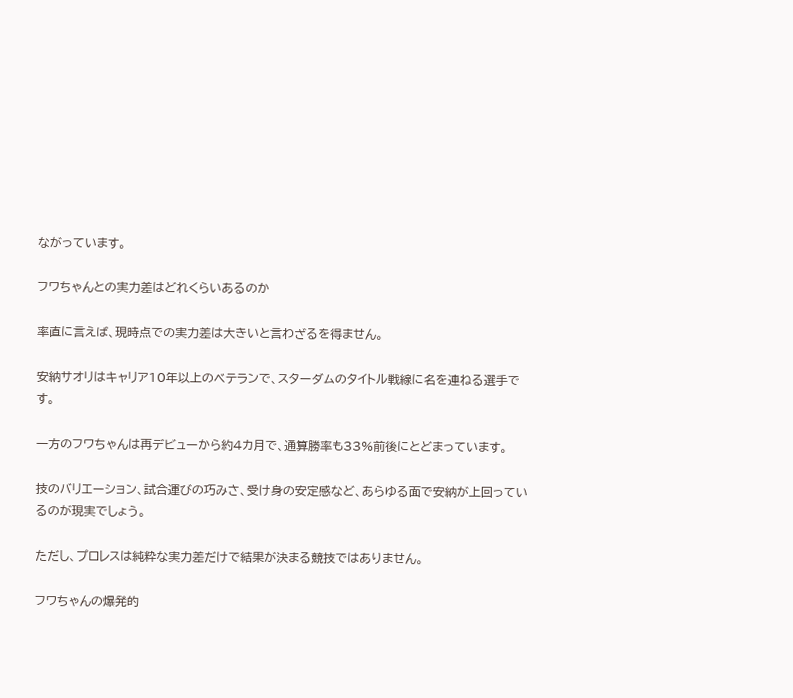ながっています。

フワちゃんとの実力差はどれくらいあるのか

率直に言えば、現時点での実力差は大きいと言わざるを得ません。

安納サオリはキャリア10年以上のベテランで、スターダムのタイトル戦線に名を連ねる選手です。

一方のフワちゃんは再デビューから約4カ月で、通算勝率も33%前後にとどまっています。

技のバリエーション、試合運びの巧みさ、受け身の安定感など、あらゆる面で安納が上回っているのが現実でしょう。

ただし、プロレスは純粋な実力差だけで結果が決まる競技ではありません。

フワちゃんの爆発的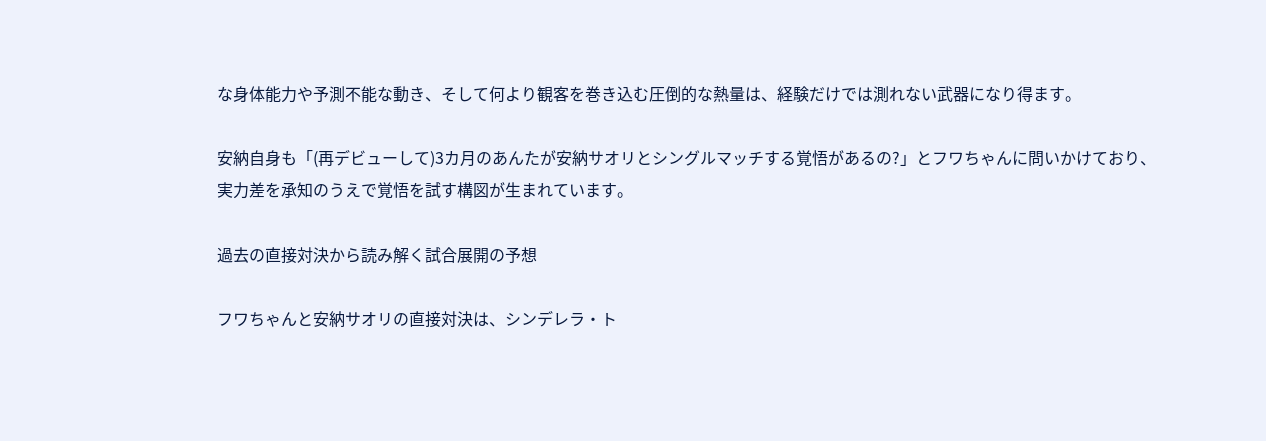な身体能力や予測不能な動き、そして何より観客を巻き込む圧倒的な熱量は、経験だけでは測れない武器になり得ます。

安納自身も「(再デビューして)3カ月のあんたが安納サオリとシングルマッチする覚悟があるの?」とフワちゃんに問いかけており、実力差を承知のうえで覚悟を試す構図が生まれています。

過去の直接対決から読み解く試合展開の予想

フワちゃんと安納サオリの直接対決は、シンデレラ・ト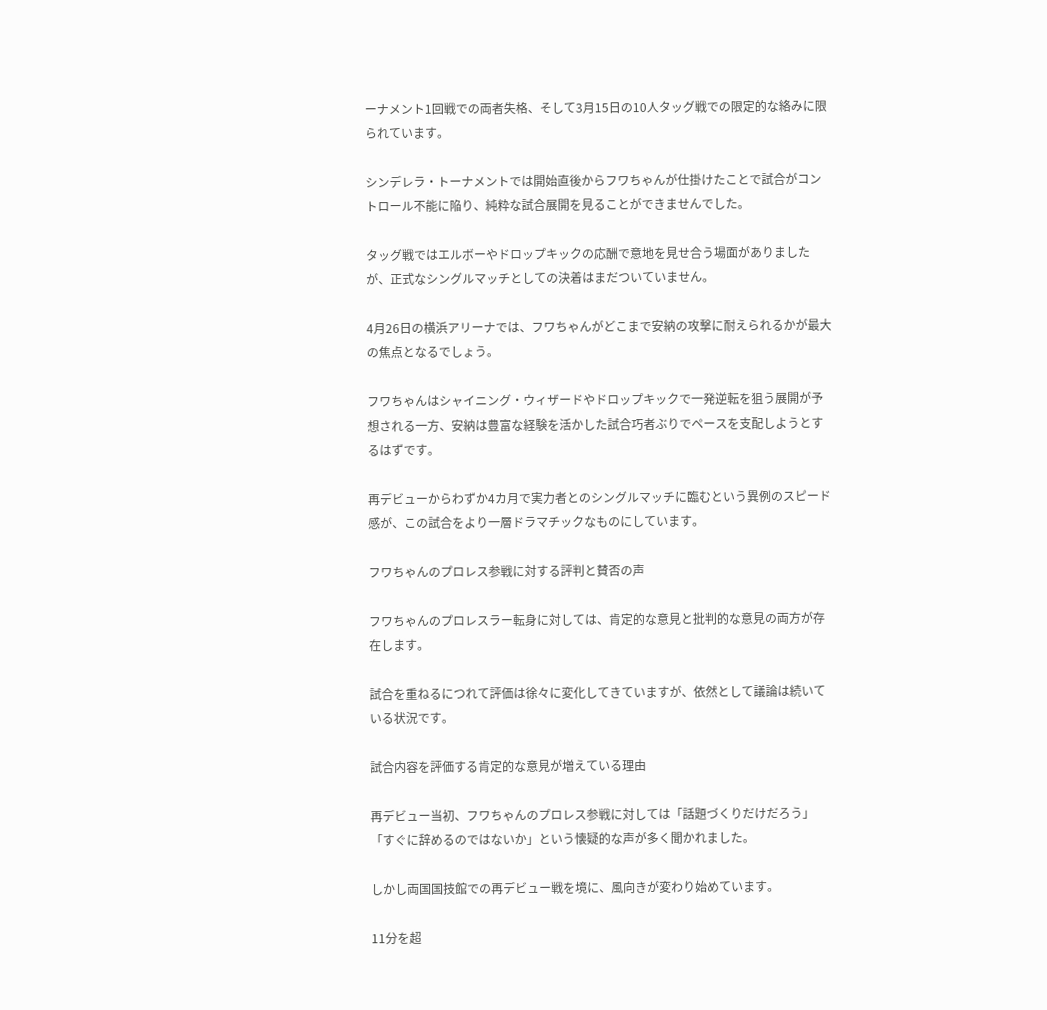ーナメント1回戦での両者失格、そして3月15日の10人タッグ戦での限定的な絡みに限られています。

シンデレラ・トーナメントでは開始直後からフワちゃんが仕掛けたことで試合がコントロール不能に陥り、純粋な試合展開を見ることができませんでした。

タッグ戦ではエルボーやドロップキックの応酬で意地を見せ合う場面がありましたが、正式なシングルマッチとしての決着はまだついていません。

4月26日の横浜アリーナでは、フワちゃんがどこまで安納の攻撃に耐えられるかが最大の焦点となるでしょう。

フワちゃんはシャイニング・ウィザードやドロップキックで一発逆転を狙う展開が予想される一方、安納は豊富な経験を活かした試合巧者ぶりでペースを支配しようとするはずです。

再デビューからわずか4カ月で実力者とのシングルマッチに臨むという異例のスピード感が、この試合をより一層ドラマチックなものにしています。

フワちゃんのプロレス参戦に対する評判と賛否の声

フワちゃんのプロレスラー転身に対しては、肯定的な意見と批判的な意見の両方が存在します。

試合を重ねるにつれて評価は徐々に変化してきていますが、依然として議論は続いている状況です。

試合内容を評価する肯定的な意見が増えている理由

再デビュー当初、フワちゃんのプロレス参戦に対しては「話題づくりだけだろう」「すぐに辞めるのではないか」という懐疑的な声が多く聞かれました。

しかし両国国技館での再デビュー戦を境に、風向きが変わり始めています。

11分を超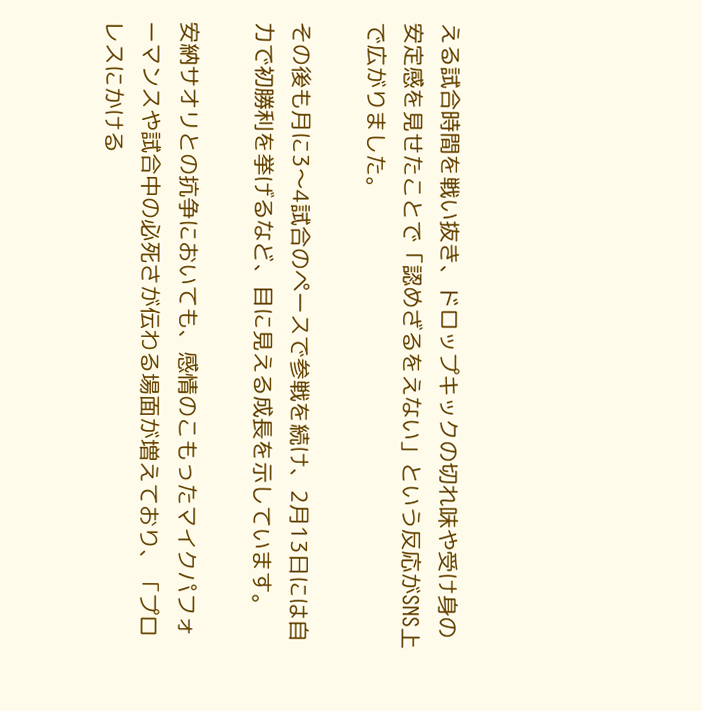える試合時間を戦い抜き、ドロップキックの切れ味や受け身の安定感を見せたことで「認めざるをえない」という反応がSNS上で広がりました。

その後も月に3〜4試合のペースで参戦を続け、2月13日には自力で初勝利を挙げるなど、目に見える成長を示しています。

安納サオリとの抗争においても、感情のこもったマイクパフォーマンスや試合中の必死さが伝わる場面が増えており、「プロレスにかける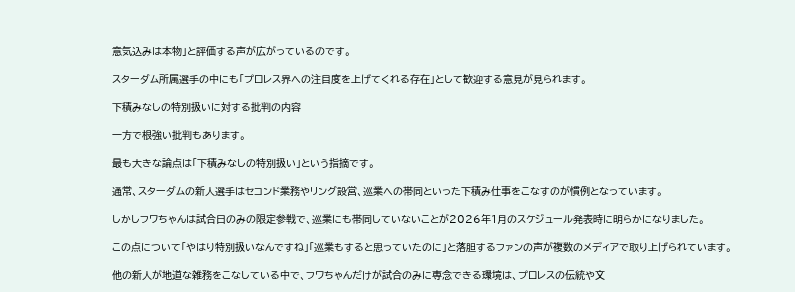意気込みは本物」と評価する声が広がっているのです。

スターダム所属選手の中にも「プロレス界への注目度を上げてくれる存在」として歓迎する意見が見られます。

下積みなしの特別扱いに対する批判の内容

一方で根強い批判もあります。

最も大きな論点は「下積みなしの特別扱い」という指摘です。

通常、スターダムの新人選手はセコンド業務やリング設営、巡業への帯同といった下積み仕事をこなすのが慣例となっています。

しかしフワちゃんは試合日のみの限定参戦で、巡業にも帯同していないことが2026年1月のスケジュール発表時に明らかになりました。

この点について「やはり特別扱いなんですね」「巡業もすると思っていたのに」と落胆するファンの声が複数のメディアで取り上げられています。

他の新人が地道な雑務をこなしている中で、フワちゃんだけが試合のみに専念できる環境は、プロレスの伝統や文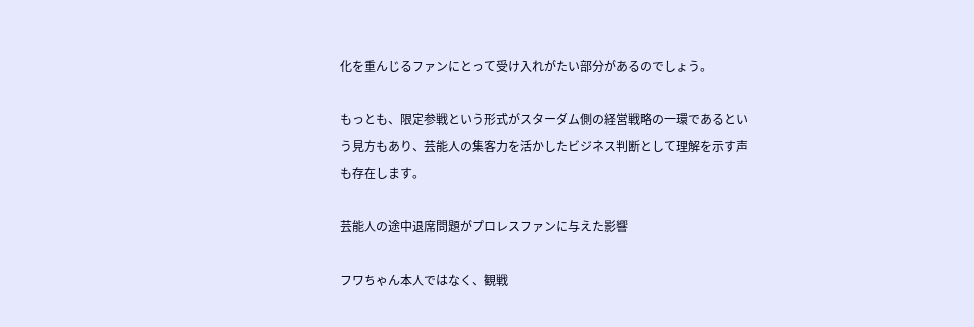化を重んじるファンにとって受け入れがたい部分があるのでしょう。

もっとも、限定参戦という形式がスターダム側の経営戦略の一環であるという見方もあり、芸能人の集客力を活かしたビジネス判断として理解を示す声も存在します。

芸能人の途中退席問題がプロレスファンに与えた影響

フワちゃん本人ではなく、観戦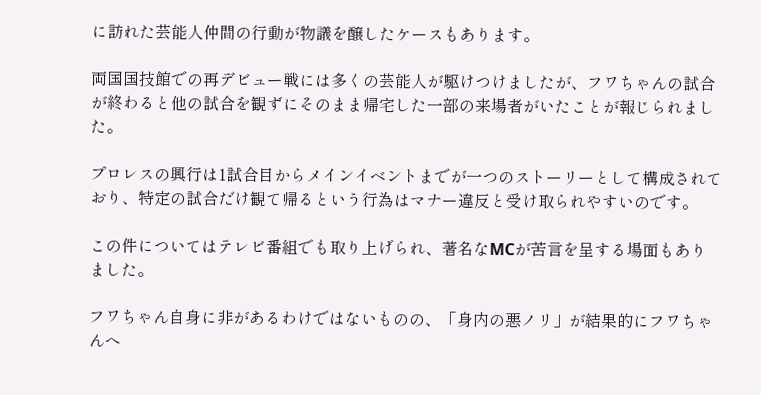に訪れた芸能人仲間の行動が物議を醸したケースもあります。

両国国技館での再デビュー戦には多くの芸能人が駆けつけましたが、フワちゃんの試合が終わると他の試合を観ずにそのまま帰宅した一部の来場者がいたことが報じられました。

プロレスの興行は1試合目からメインイベントまでが一つのストーリーとして構成されており、特定の試合だけ観て帰るという行為はマナー違反と受け取られやすいのです。

この件についてはテレビ番組でも取り上げられ、著名なMCが苦言を呈する場面もありました。

フワちゃん自身に非があるわけではないものの、「身内の悪ノリ」が結果的にフワちゃんへ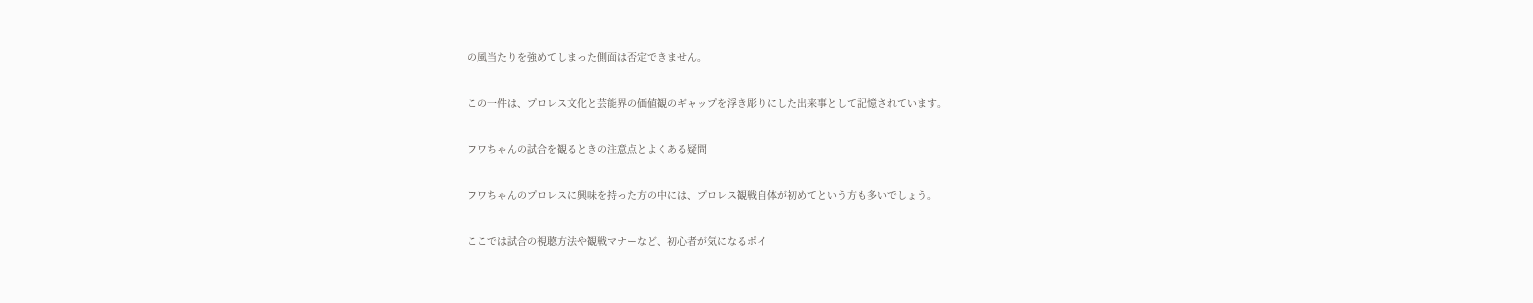の風当たりを強めてしまった側面は否定できません。

この一件は、プロレス文化と芸能界の価値観のギャップを浮き彫りにした出来事として記憶されています。

フワちゃんの試合を観るときの注意点とよくある疑問

フワちゃんのプロレスに興味を持った方の中には、プロレス観戦自体が初めてという方も多いでしょう。

ここでは試合の視聴方法や観戦マナーなど、初心者が気になるポイ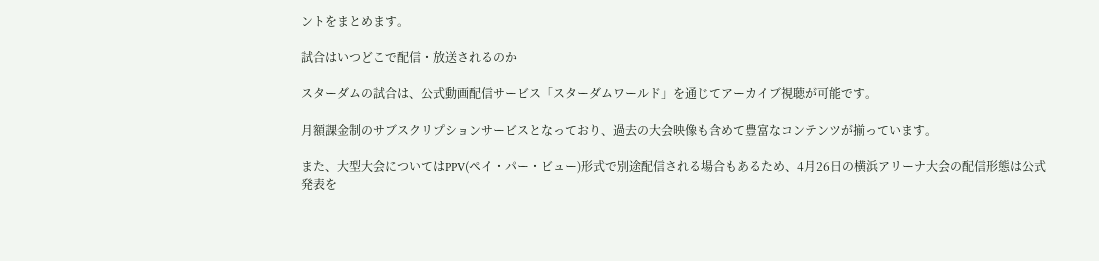ントをまとめます。

試合はいつどこで配信・放送されるのか

スターダムの試合は、公式動画配信サービス「スターダムワールド」を通じてアーカイブ視聴が可能です。

月額課金制のサブスクリプションサービスとなっており、過去の大会映像も含めて豊富なコンテンツが揃っています。

また、大型大会についてはPPV(ペイ・パー・ビュー)形式で別途配信される場合もあるため、4月26日の横浜アリーナ大会の配信形態は公式発表を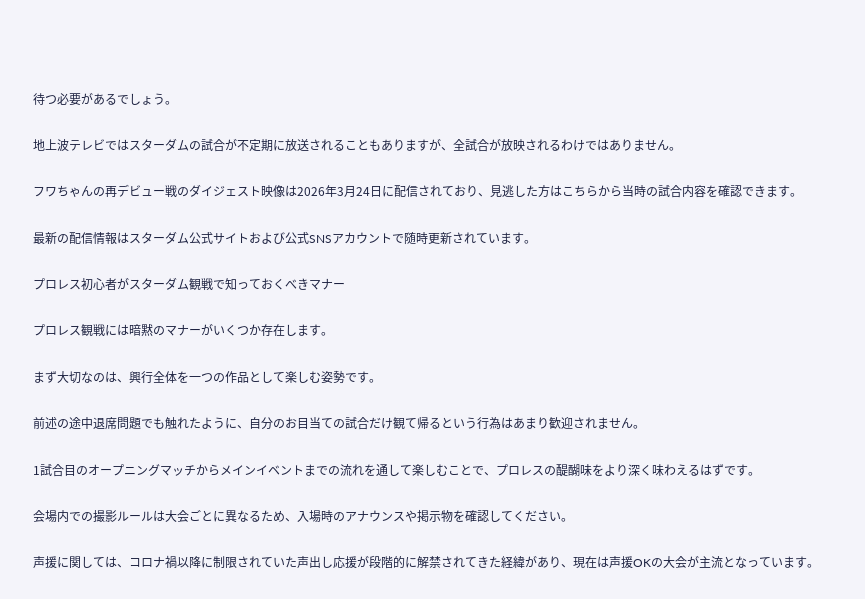待つ必要があるでしょう。

地上波テレビではスターダムの試合が不定期に放送されることもありますが、全試合が放映されるわけではありません。

フワちゃんの再デビュー戦のダイジェスト映像は2026年3月24日に配信されており、見逃した方はこちらから当時の試合内容を確認できます。

最新の配信情報はスターダム公式サイトおよび公式SNSアカウントで随時更新されています。

プロレス初心者がスターダム観戦で知っておくべきマナー

プロレス観戦には暗黙のマナーがいくつか存在します。

まず大切なのは、興行全体を一つの作品として楽しむ姿勢です。

前述の途中退席問題でも触れたように、自分のお目当ての試合だけ観て帰るという行為はあまり歓迎されません。

1試合目のオープニングマッチからメインイベントまでの流れを通して楽しむことで、プロレスの醍醐味をより深く味わえるはずです。

会場内での撮影ルールは大会ごとに異なるため、入場時のアナウンスや掲示物を確認してください。

声援に関しては、コロナ禍以降に制限されていた声出し応援が段階的に解禁されてきた経緯があり、現在は声援OKの大会が主流となっています。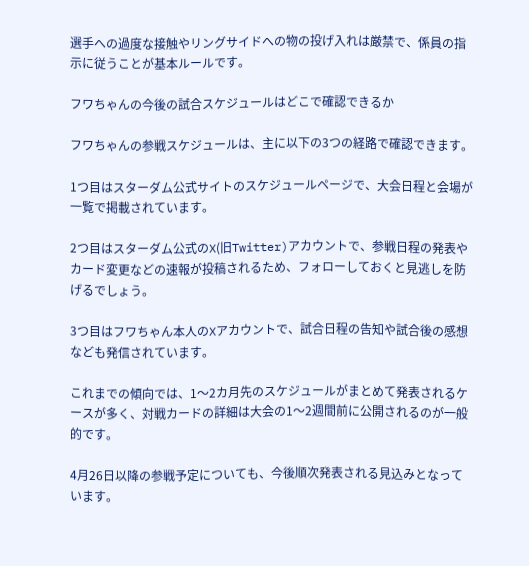選手への過度な接触やリングサイドへの物の投げ入れは厳禁で、係員の指示に従うことが基本ルールです。

フワちゃんの今後の試合スケジュールはどこで確認できるか

フワちゃんの参戦スケジュールは、主に以下の3つの経路で確認できます。

1つ目はスターダム公式サイトのスケジュールページで、大会日程と会場が一覧で掲載されています。

2つ目はスターダム公式のX(旧Twitter)アカウントで、参戦日程の発表やカード変更などの速報が投稿されるため、フォローしておくと見逃しを防げるでしょう。

3つ目はフワちゃん本人のXアカウントで、試合日程の告知や試合後の感想なども発信されています。

これまでの傾向では、1〜2カ月先のスケジュールがまとめて発表されるケースが多く、対戦カードの詳細は大会の1〜2週間前に公開されるのが一般的です。

4月26日以降の参戦予定についても、今後順次発表される見込みとなっています。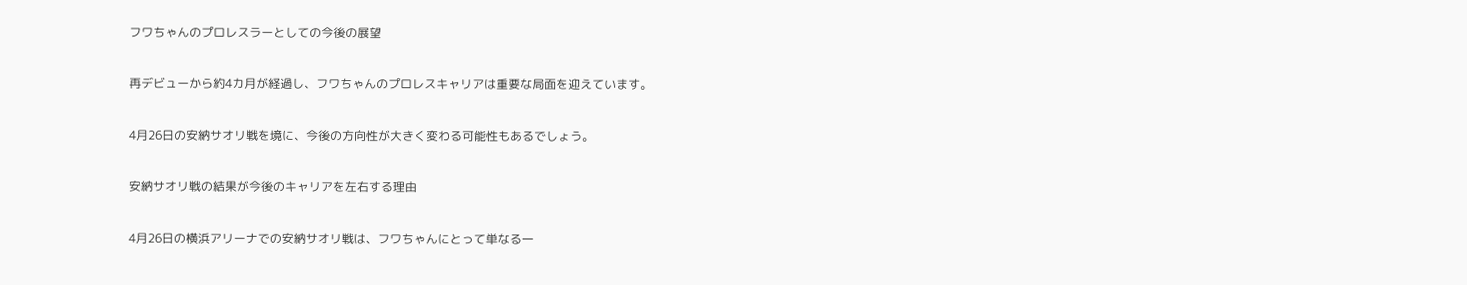フワちゃんのプロレスラーとしての今後の展望

再デビューから約4カ月が経過し、フワちゃんのプロレスキャリアは重要な局面を迎えています。

4月26日の安納サオリ戦を境に、今後の方向性が大きく変わる可能性もあるでしょう。

安納サオリ戦の結果が今後のキャリアを左右する理由

4月26日の横浜アリーナでの安納サオリ戦は、フワちゃんにとって単なる一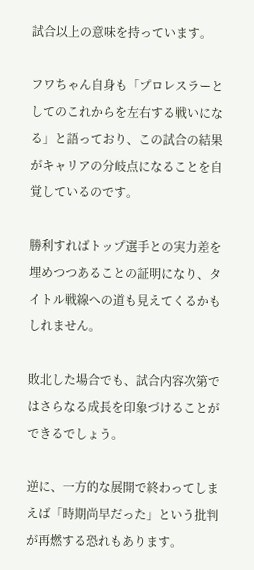試合以上の意味を持っています。

フワちゃん自身も「プロレスラーとしてのこれからを左右する戦いになる」と語っており、この試合の結果がキャリアの分岐点になることを自覚しているのです。

勝利すればトップ選手との実力差を埋めつつあることの証明になり、タイトル戦線への道も見えてくるかもしれません。

敗北した場合でも、試合内容次第ではさらなる成長を印象づけることができるでしょう。

逆に、一方的な展開で終わってしまえば「時期尚早だった」という批判が再燃する恐れもあります。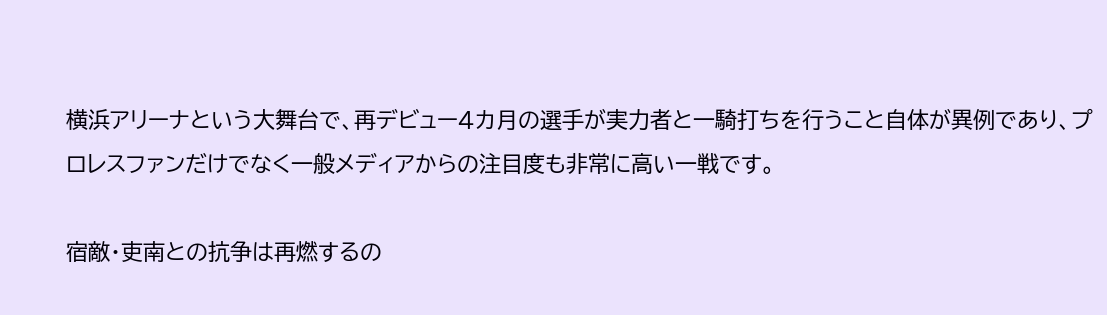横浜アリーナという大舞台で、再デビュー4カ月の選手が実力者と一騎打ちを行うこと自体が異例であり、プロレスファンだけでなく一般メディアからの注目度も非常に高い一戦です。

宿敵・吏南との抗争は再燃するの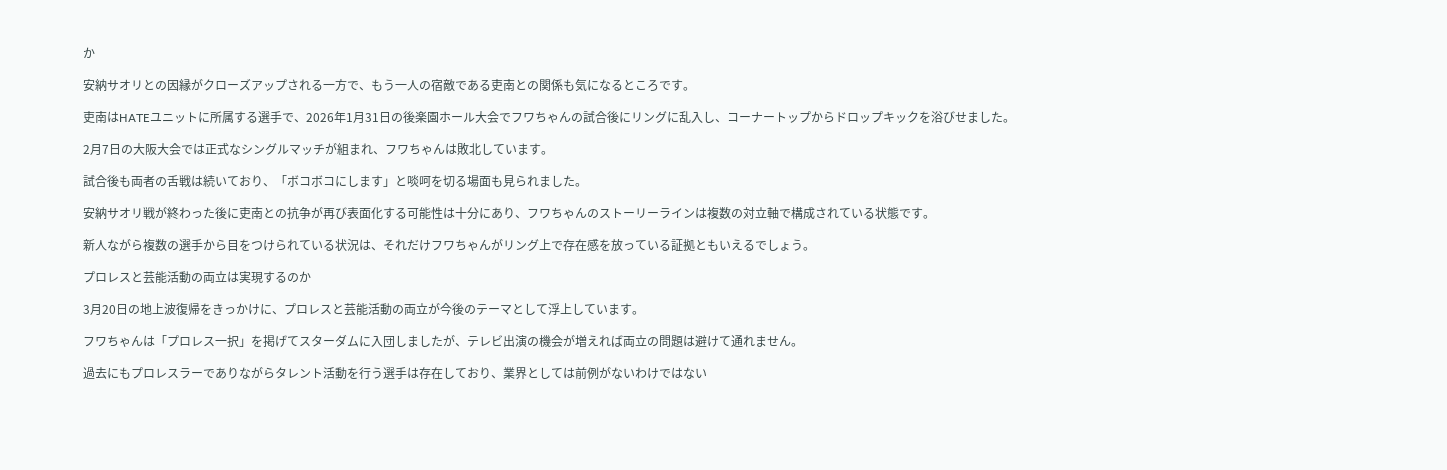か

安納サオリとの因縁がクローズアップされる一方で、もう一人の宿敵である吏南との関係も気になるところです。

吏南はHATEユニットに所属する選手で、2026年1月31日の後楽園ホール大会でフワちゃんの試合後にリングに乱入し、コーナートップからドロップキックを浴びせました。

2月7日の大阪大会では正式なシングルマッチが組まれ、フワちゃんは敗北しています。

試合後も両者の舌戦は続いており、「ボコボコにします」と啖呵を切る場面も見られました。

安納サオリ戦が終わった後に吏南との抗争が再び表面化する可能性は十分にあり、フワちゃんのストーリーラインは複数の対立軸で構成されている状態です。

新人ながら複数の選手から目をつけられている状況は、それだけフワちゃんがリング上で存在感を放っている証拠ともいえるでしょう。

プロレスと芸能活動の両立は実現するのか

3月20日の地上波復帰をきっかけに、プロレスと芸能活動の両立が今後のテーマとして浮上しています。

フワちゃんは「プロレス一択」を掲げてスターダムに入団しましたが、テレビ出演の機会が増えれば両立の問題は避けて通れません。

過去にもプロレスラーでありながらタレント活動を行う選手は存在しており、業界としては前例がないわけではない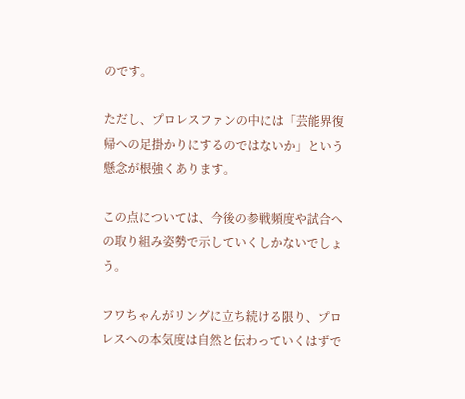のです。

ただし、プロレスファンの中には「芸能界復帰への足掛かりにするのではないか」という懸念が根強くあります。

この点については、今後の参戦頻度や試合への取り組み姿勢で示していくしかないでしょう。

フワちゃんがリングに立ち続ける限り、プロレスへの本気度は自然と伝わっていくはずで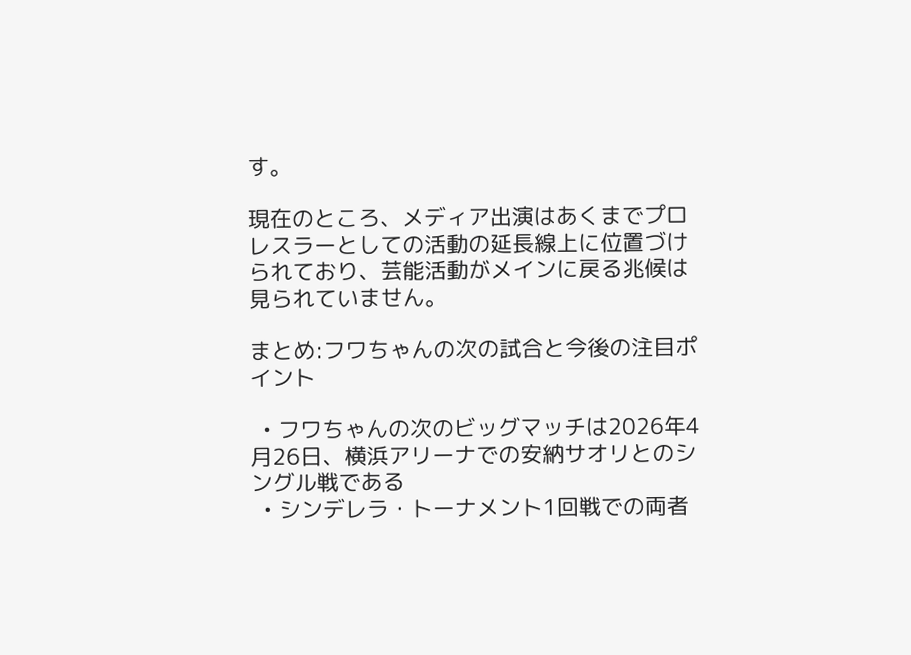す。

現在のところ、メディア出演はあくまでプロレスラーとしての活動の延長線上に位置づけられており、芸能活動がメインに戻る兆候は見られていません。

まとめ:フワちゃんの次の試合と今後の注目ポイント

  • フワちゃんの次のビッグマッチは2026年4月26日、横浜アリーナでの安納サオリとのシングル戦である
  • シンデレラ・トーナメント1回戦での両者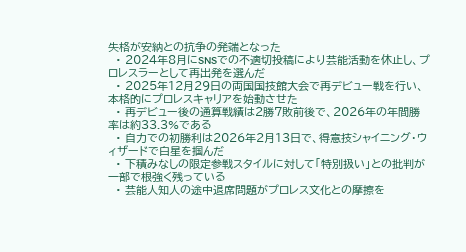失格が安納との抗争の発端となった
  • 2024年8月にSNSでの不適切投稿により芸能活動を休止し、プロレスラーとして再出発を選んだ
  • 2025年12月29日の両国国技館大会で再デビュー戦を行い、本格的にプロレスキャリアを始動させた
  • 再デビュー後の通算戦績は2勝7敗前後で、2026年の年間勝率は約33.3%である
  • 自力での初勝利は2026年2月13日で、得意技シャイニング・ウィザードで白星を掴んだ
  • 下積みなしの限定参戦スタイルに対して「特別扱い」との批判が一部で根強く残っている
  • 芸能人知人の途中退席問題がプロレス文化との摩擦を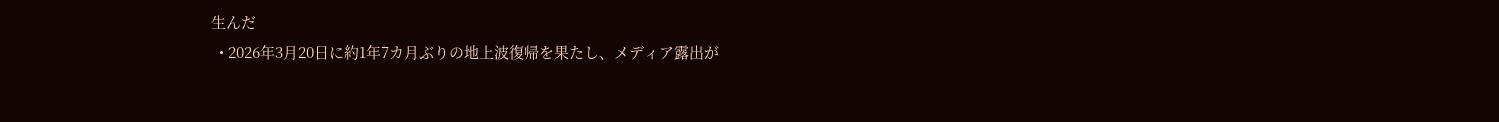生んだ
  • 2026年3月20日に約1年7カ月ぶりの地上波復帰を果たし、メディア露出が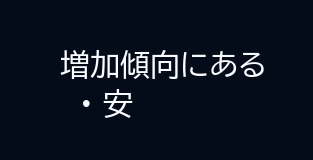増加傾向にある
  • 安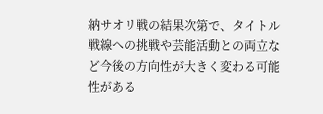納サオリ戦の結果次第で、タイトル戦線への挑戦や芸能活動との両立など今後の方向性が大きく変わる可能性がある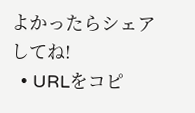よかったらシェアしてね!
  • URLをコピ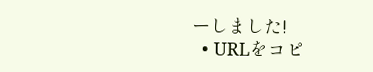ーしました!
  • URLをコピ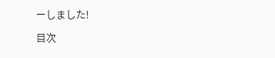ーしました!
目次